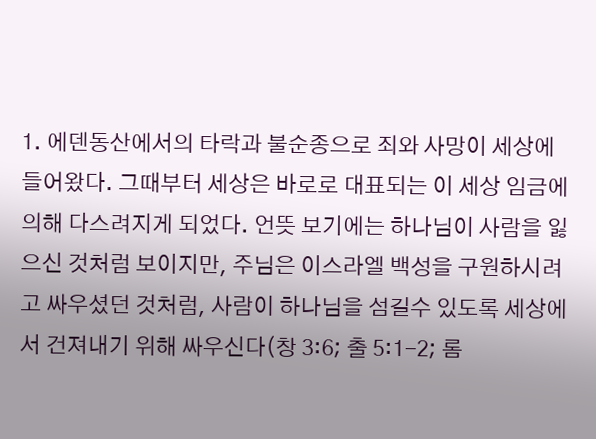1. 에덴동산에서의 타락과 불순종으로 죄와 사망이 세상에 들어왔다. 그때부터 세상은 바로로 대표되는 이 세상 임금에 의해 다스려지게 되었다. 언뜻 보기에는 하나님이 사람을 잃으신 것처럼 보이지만, 주님은 이스라엘 백성을 구원하시려고 싸우셨던 것처럼, 사람이 하나님을 섬길수 있도록 세상에서 건져내기 위해 싸우신다(창 3:6; 출 5:1-2; 롬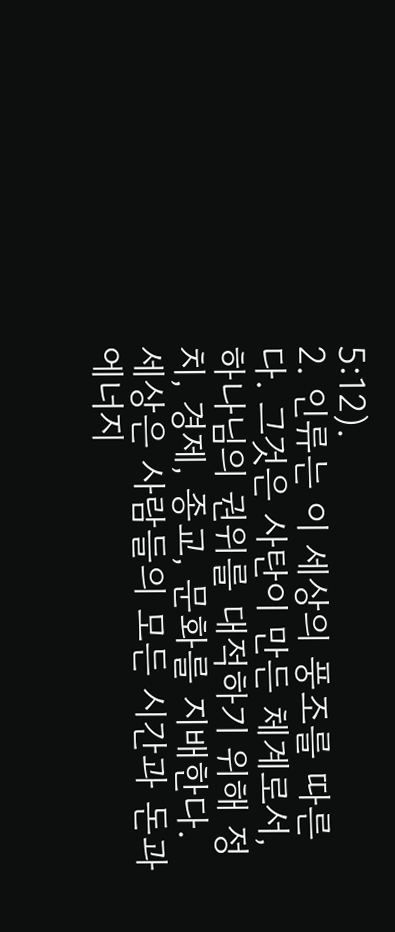5:12).
2. 인류는 이 세상의 풍조를 따른다. 그것은 사탄이 만든 체계로서, 하나님의 권위를 대적하기 위해 정치, 경제, 종교, 문화를 지배한다. 세상은 사람들의 모든 시간과 돈과 에너지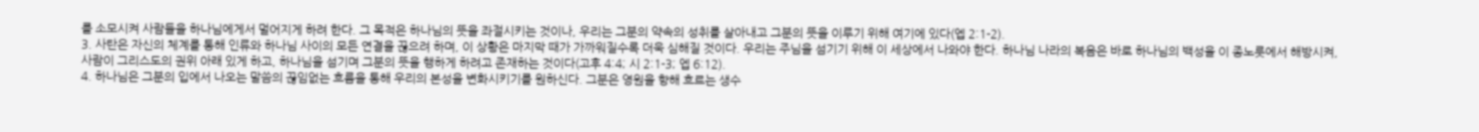를 소모시켜 사람들을 하나님에게서 멀어지게 하려 한다. 그 목적은 하나님의 뜻을 좌절시키는 것이나, 우리는 그분의 약속의 성취를 살아내고 그분의 뜻을 이루기 위해 여기에 있다(엡 2:1-2).
3. 사탄은 자신의 체계를 통해 인류와 하나님 사이의 모든 연결을 끊으려 하며, 이 상황은 마지막 때가 가까워질수록 더욱 심해질 것이다. 우리는 주님을 섬기기 위해 이 세상에서 나와야 한다. 하나님 나라의 복음은 바로 하나님의 백성을 이 종노릇에서 해방시켜, 사람이 그리스도의 권위 아래 있게 하고, 하나님을 섬기며 그분의 뜻을 행하게 하려고 존재하는 것이다(고후 4:4; 시 2:1-3; 엡 6:12).
4. 하나님은 그분의 입에서 나오는 말씀의 끊임없는 흐름을 통해 우리의 본성을 변화시키기를 원하신다. 그분은 영원을 향해 흐르는 생수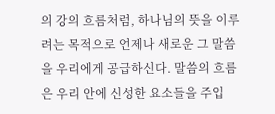의 강의 흐름처럼, 하나님의 뜻을 이루려는 목적으로 언제나 새로운 그 말씀을 우리에게 공급하신다. 말씀의 흐름은 우리 안에 신성한 요소들을 주입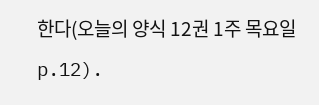한다(오늘의 양식 12권 1주 목요일 p.12).